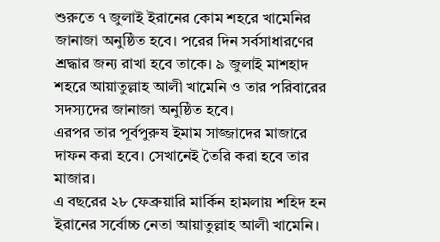শুরুতে ৭ জুলাই ইরানের কোম শহরে খামেনির জানাজা অনুষ্ঠিত হবে। পরের দিন সর্বসাধারণের শ্রদ্ধার জন্য রাখা হবে তাকে। ৯ জুলাই মাশহাদ শহরে আয়াতুল্লাহ আলী খামেনি ও তার পরিবারের সদস্যদের জানাজা অনুষ্ঠিত হবে।
এরপর তার পূর্বপুরুষ ইমাম সাজ্জাদের মাজারে দাফন করা হবে। সেখানেই তৈরি করা হবে তার মাজার।
এ বছরের ২৮ ফেব্রুয়ারি মার্কিন হামলায় শহিদ হন ইরানের সর্বোচ্চ নেতা আয়াতুল্লাহ আলী খামেনি।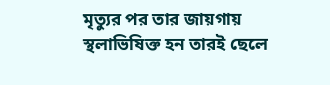মৃত্যুর পর তার জায়গায় স্থলাভিষিক্ত হন তারই ছেলে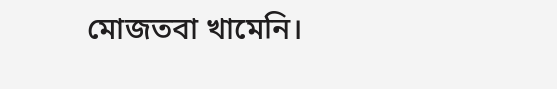মোজতবা খামেনি।